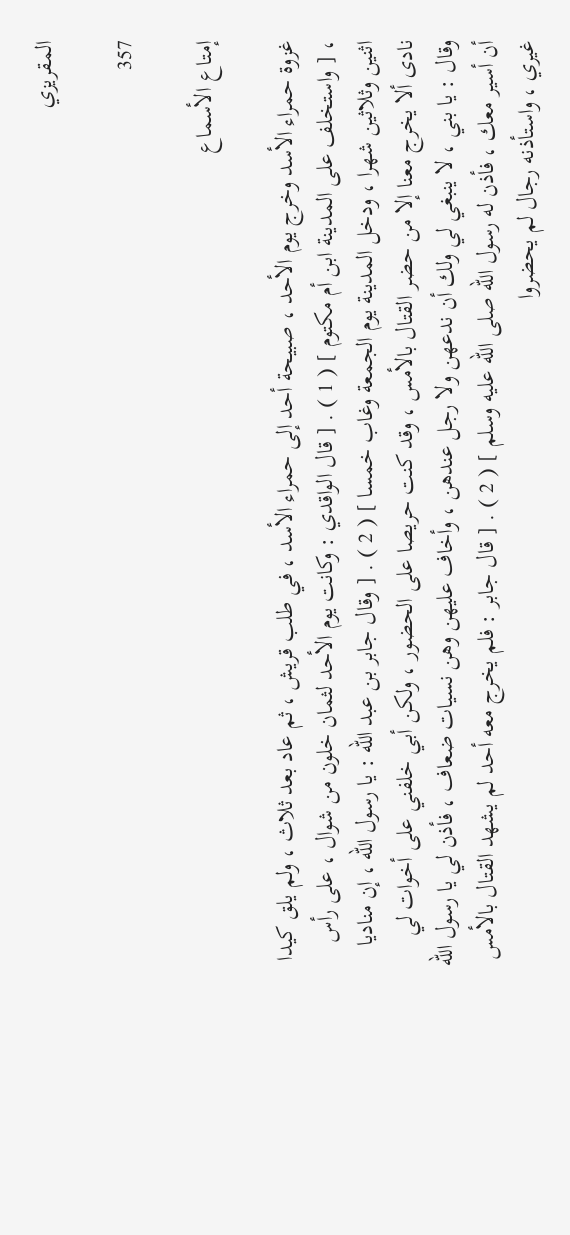المقريزي

357

إمتاع الأسماع

غزوة حمراء الأسد وخرج يوم الأحد ، صبيحة أحد إلى حمراء الأسد ، في طلب قريش ، ثم عاد بعد ثلاث ، ولم يلق كيدا ، [ واستخلف على المدينة ابن أم مكتوم ] ( 1 ) . [ قال الواقدي : وكانت يوم الأحد لثمان خلون من شوال ، على رأس اثنين وثلاثين شهرا ، ودخل المدينة يوم الجمعة وغاب خمسا ] ( 2 ) . [ وقال جابر بن عبد الله : يا رسول الله ، إن مناديا نادى ألا يخرج معنا إلا من حضر القتال بالأمس ، وقد كنت حريصا على الحضور ، ولكن أبي خلفني على أخوات لي وقال : يا بني ، لا ينبغي لي ولك أن ندعهن ولا رجل عندهن ، وأخاف عليهن وهن نسيات ضعاف ، فأذن لي يا رسول الله أن أسير معك ، فأذن له رسول الله صلى الله عليه وسلم ] ( 2 ) . [ قال جابر : فلم يخرج معه أحد لم يشهد القتال بالأمس غيري ، واستأذنه رجال لم يحضروا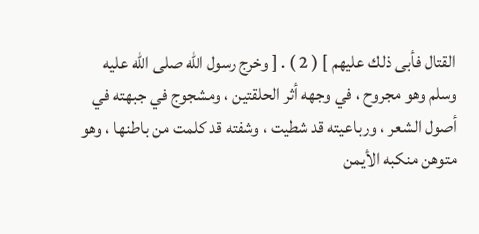القتال فأبى ذلك عليهم ] ( 2 ) . [ وخرج رسول الله صلى الله عليه وسلم وهو مجروح ، في وجهه أثر الحلقتين ، ومشجوج في جبهته في أصول الشعر ، ورباعيته قد شطيت ، وشفته قد كلمت من باطنها ، وهو متوهن منكبه الأيمن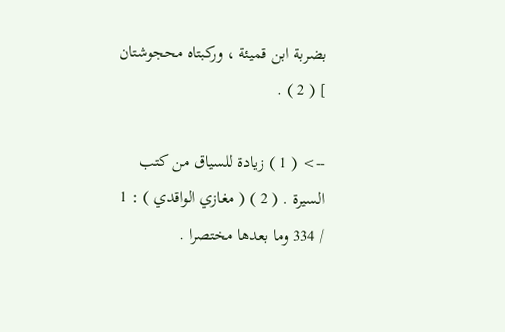بضربة ابن قميئة ، وركبتاه محجوشتان ] ( 2 ) .

--> ( 1 ) زيادة للسياق من كتب السيرة . ( 2 ) ( مغازي الواقدي ) : 1 / 334 وما بعدها مختصرا .